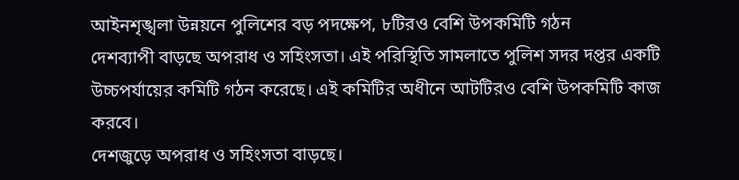আইনশৃঙ্খলা উন্নয়নে পুলিশের বড় পদক্ষেপ, ৮টিরও বেশি উপকমিটি গঠন
দেশব্যাপী বাড়ছে অপরাধ ও সহিংসতা। এই পরিস্থিতি সামলাতে পুলিশ সদর দপ্তর একটি উচ্চপর্যায়ের কমিটি গঠন করেছে। এই কমিটির অধীনে আটটিরও বেশি উপকমিটি কাজ করবে।
দেশজুড়ে অপরাধ ও সহিংসতা বাড়ছে।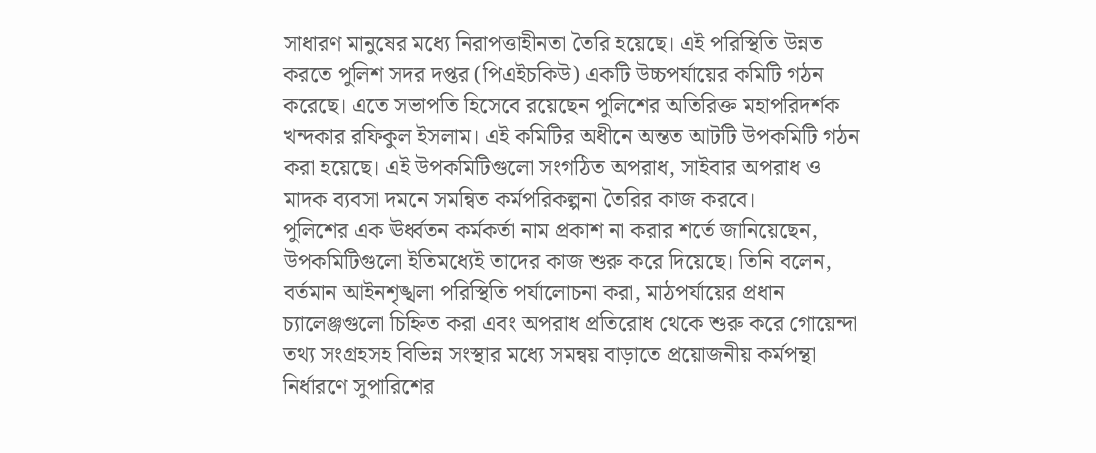সাধারণ মানুষের মধ্যে নিরাপত্তাহীনতা তৈরি হয়েছে। এই পরিস্থিতি উন্নত করতে পুলিশ সদর দপ্তর (পিএইচকিউ) একটি উচ্চপর্যায়ের কমিটি গঠন করেছে। এতে সভাপতি হিসেবে রয়েছেন পুলিশের অতিরিক্ত মহাপরিদর্শক খন্দকার রফিকুল ইসলাম। এই কমিটির অধীনে অন্তত আটটি উপকমিটি গঠন করা হয়েছে। এই উপকমিটিগুলো সংগঠিত অপরাধ, সাইবার অপরাধ ও মাদক ব্যবসা দমনে সমন্বিত কর্মপরিকল্পনা তৈরির কাজ করবে।
পুলিশের এক ঊর্ধ্বতন কর্মকর্তা নাম প্রকাশ না করার শর্তে জানিয়েছেন, উপকমিটিগুলো ইতিমধ্যেই তাদের কাজ শুরু করে দিয়েছে। তিনি বলেন, বর্তমান আইনশৃঙ্খলা পরিস্থিতি পর্যালোচনা করা, মাঠপর্যায়ের প্রধান চ্যালেঞ্জগুলো চিহ্নিত করা এবং অপরাধ প্রতিরোধ থেকে শুরু করে গোয়েন্দা তথ্য সংগ্রহসহ বিভিন্ন সংস্থার মধ্যে সমন্বয় বাড়াতে প্রয়োজনীয় কর্মপন্থা নির্ধারণে সুপারিশের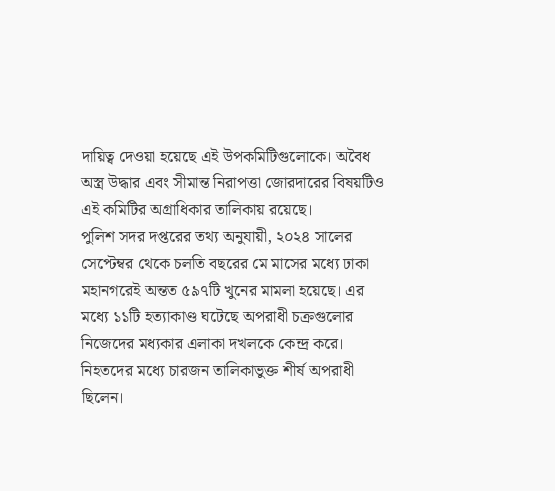দায়িত্ব দেওয়া হয়েছে এই উপকমিটিগুলোকে। অবৈধ অস্ত্র উদ্ধার এবং সীমান্ত নিরাপত্তা জোরদারের বিষয়টিও এই কমিটির অগ্রাধিকার তালিকায় রয়েছে।
পুলিশ সদর দপ্তরের তথ্য অনুযায়ী, ২০২৪ সালের সেপ্টেম্বর থেকে চলতি বছরের মে মাসের মধ্যে ঢাকা মহানগরেই অন্তত ৫৯৭টি খুনের মামলা হয়েছে। এর মধ্যে ১১টি হত্যাকাণ্ড ঘটেছে অপরাধী চক্রগুলোর নিজেদের মধ্যকার এলাকা দখলকে কেন্দ্র করে। নিহতদের মধ্যে চারজন তালিকাভুক্ত শীর্ষ অপরাধী ছিলেন।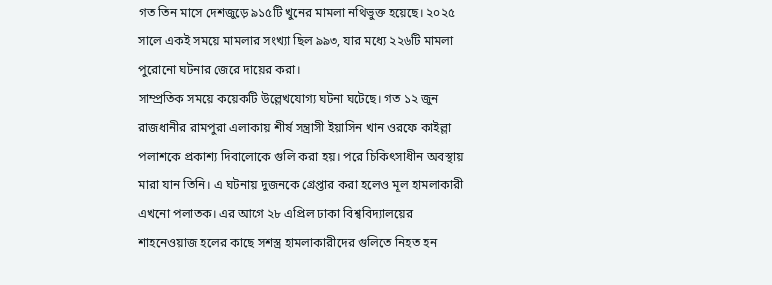গত তিন মাসে দেশজুড়ে ৯১৫টি খুনের মামলা নথিভুক্ত হয়েছে। ২০২৫ সালে একই সময়ে মামলার সংখ্যা ছিল ৯৯৩, যার মধ্যে ২২৬টি মামলা পুরোনো ঘটনার জেরে দায়ের করা।
সাম্প্রতিক সময়ে কয়েকটি উল্লেখযোগ্য ঘটনা ঘটেছে। গত ১২ জুন রাজধানীর রামপুরা এলাকায় শীর্ষ সন্ত্রাসী ইয়াসিন খান ওরফে কাইল্লা পলাশকে প্রকাশ্য দিবালোকে গুলি করা হয়। পরে চিকিৎসাধীন অবস্থায় মারা যান তিনি। এ ঘটনায় দুজনকে গ্রেপ্তার করা হলেও মূল হামলাকারী এখনো পলাতক। এর আগে ২৮ এপ্রিল ঢাকা বিশ্ববিদ্যালয়ের শাহনেওয়াজ হলের কাছে সশস্ত্র হামলাকারীদের গুলিতে নিহত হন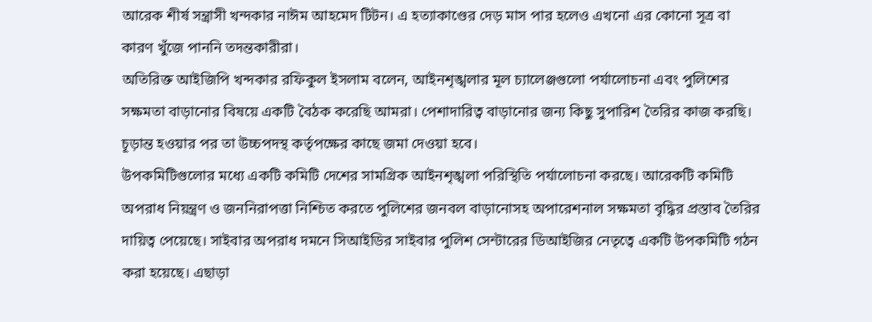আরেক শীর্ষ সন্ত্রাসী খন্দকার নাঈম আহমেদ টিটন। এ হত্যাকাণ্ডের দেড় মাস পার হলেও এখনো এর কোনো সূত্র বা কারণ খুঁজে পাননি তদন্তকারীরা।
অতিরিক্ত আইজিপি খন্দকার রফিকুল ইসলাম বলেন, আইনশৃঙ্খলার মূল চ্যালেঞ্জগুলো পর্যালোচনা এবং পুলিশের সক্ষমতা বাড়ানোর বিষয়ে একটি বৈঠক করেছি আমরা। পেশাদারিত্ব বাড়ানোর জন্য কিছু সুপারিশ তৈরির কাজ করছি। চূড়ান্ত হওয়ার পর তা উচ্চপদস্থ কর্তৃপক্ষের কাছে জমা দেওয়া হবে।
উপকমিটিগুলোর মধ্যে একটি কমিটি দেশের সামগ্রিক আইনশৃঙ্খলা পরিস্থিতি পর্যালোচনা করছে। আরেকটি কমিটি অপরাধ নিয়ন্ত্রণ ও জননিরাপত্তা নিশ্চিত করতে পুলিশের জনবল বাড়ানোসহ অপারেশনাল সক্ষমতা বৃদ্ধির প্রস্তাব তৈরির দায়িত্ব পেয়েছে। সাইবার অপরাধ দমনে সিআইডির সাইবার পুলিশ সেন্টারের ডিআইজির নেতৃত্বে একটি উপকমিটি গঠন করা হয়েছে। এছাড়া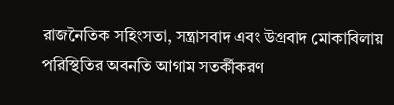রাজনৈতিক সহিংসতা, সন্ত্রাসবাদ এবং উগ্রবাদ মোকাবিলায় পরিস্থিতির অবনতি আগাম সতর্কীকরণ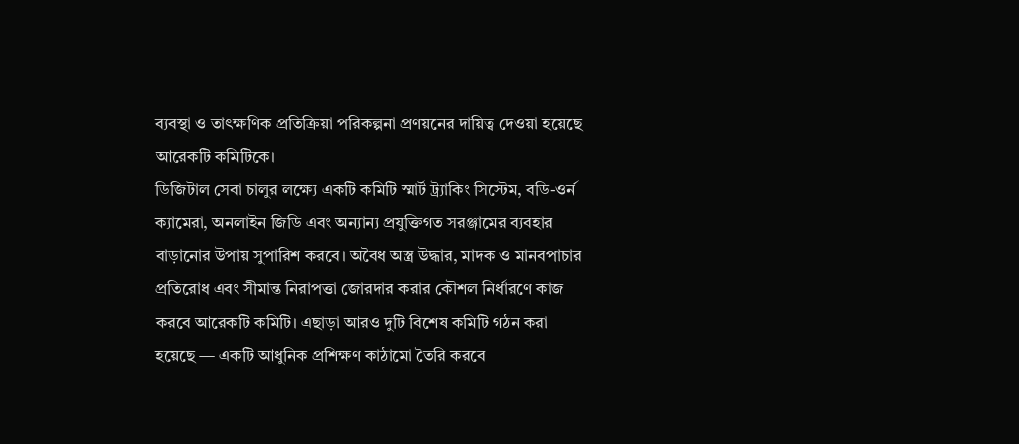ব্যবস্থা ও তাৎক্ষণিক প্রতিক্রিয়া পরিকল্পনা প্রণয়নের দায়িত্ব দেওয়া হয়েছে আরেকটি কমিটিকে।
ডিজিটাল সেবা চালুর লক্ষ্যে একটি কমিটি স্মার্ট ট্র্যাকিং সিস্টেম, বডি-ওর্ন ক্যামেরা, অনলাইন জিডি এবং অন্যান্য প্রযুক্তিগত সরঞ্জামের ব্যবহার বাড়ানোর উপায় সুপারিশ করবে। অবৈধ অস্ত্র উদ্ধার, মাদক ও মানবপাচার প্রতিরোধ এবং সীমান্ত নিরাপত্তা জোরদার করার কৌশল নির্ধারণে কাজ করবে আরেকটি কমিটি। এছাড়া আরও দুটি বিশেষ কমিটি গঠন করা হয়েছে — একটি আধুনিক প্রশিক্ষণ কাঠামো তৈরি করবে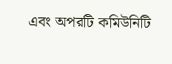এবং অপরটি কমিউনিটি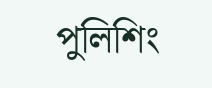পুলিশিং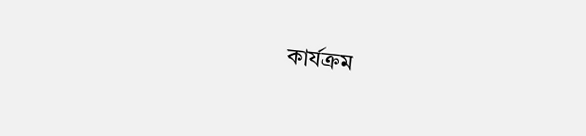কার্যক্রম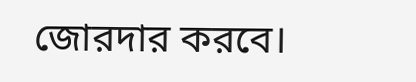জোরদার করবে।